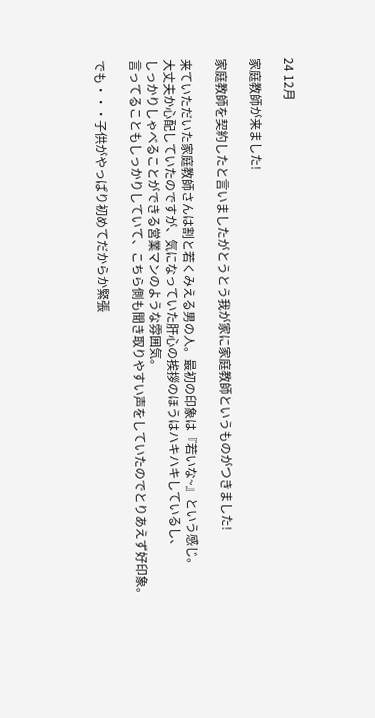24 12月

家庭教師が来ました!

家庭教師を契約したと言いましたがとうとう我が家に家庭教師というものがつきました!

来ていただいた家庭教師さんは割と若くみえる男の人。最初の印象は『若いな~』という感じ。
大丈夫か心配していたのですが、気になっていた肝心の挨拶のほうはハキハキしているし、
しっかりしゃべることができる営業マンのような雰囲気。
言ってることもしっかりしていて、こちら側も聞き取りやすい声をしていたのでとりあえず好印象。

でも・・・子供がやっぱり初めてだからか緊張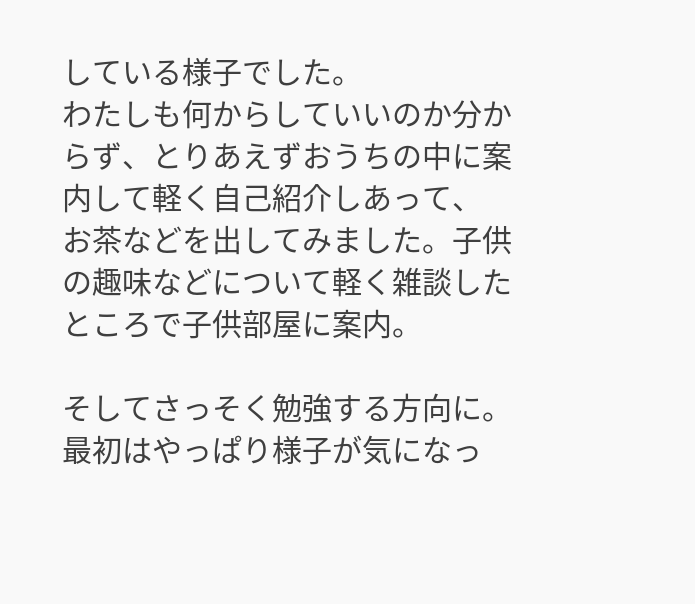している様子でした。
わたしも何からしていいのか分からず、とりあえずおうちの中に案内して軽く自己紹介しあって、
お茶などを出してみました。子供の趣味などについて軽く雑談したところで子供部屋に案内。

そしてさっそく勉強する方向に。
最初はやっぱり様子が気になっ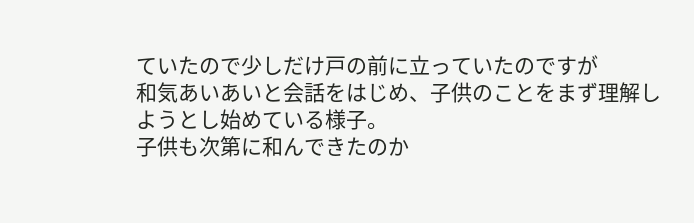ていたので少しだけ戸の前に立っていたのですが
和気あいあいと会話をはじめ、子供のことをまず理解しようとし始めている様子。
子供も次第に和んできたのか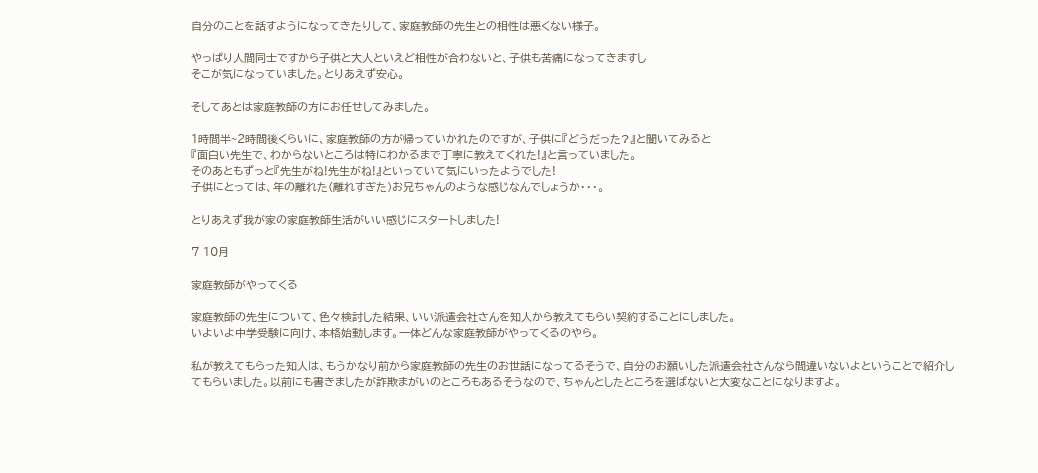自分のことを話すようになってきたりして、家庭教師の先生との相性は悪くない様子。

やっぱり人間同士ですから子供と大人といえど相性が合わないと、子供も苦痛になってきますし
そこが気になっていました。とりあえず安心。

そしてあとは家庭教師の方にお任せしてみました。

1時間半~2時間後くらいに、家庭教師の方が帰っていかれたのですが、子供に『どうだった?』と聞いてみると
『面白い先生で、わからないところは特にわかるまで丁寧に教えてくれた!』と言っていました。
そのあともずっと『先生がね!先生がね!』といっていて気にいったようでした!
子供にとっては、年の離れた(離れすぎた)お兄ちゃんのような感じなんでしょうか・・・。

とりあえず我が家の家庭教師生活がいい感じにスタートしました!

7 10月

家庭教師がやってくる

家庭教師の先生について、色々検討した結果、いい派遣会社さんを知人から教えてもらい契約することにしました。
いよいよ中学受験に向け、本格始動します。一体どんな家庭教師がやってくるのやら。

私が教えてもらった知人は、もうかなり前から家庭教師の先生のお世話になってるそうで、自分のお願いした派遣会社さんなら間違いないよということで紹介してもらいました。以前にも書きましたが詐欺まがいのところもあるそうなので、ちゃんとしたところを選ばないと大変なことになりますよ。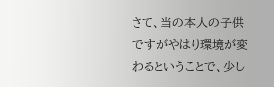さて、当の本人の子供ですがやはり環境が変わるということで、少し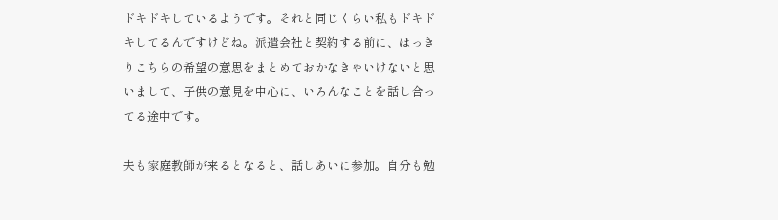ドキドキしているようです。それと同じくらい私もドキドキしてるんですけどね。派遣会社と契約する前に、はっきりこちらの希望の意思をまとめておかなきゃいけないと思いまして、子供の意見を中心に、いろんなことを話し合ってる途中です。

夫も家庭教師が来るとなると、話しあいに参加。自分も勉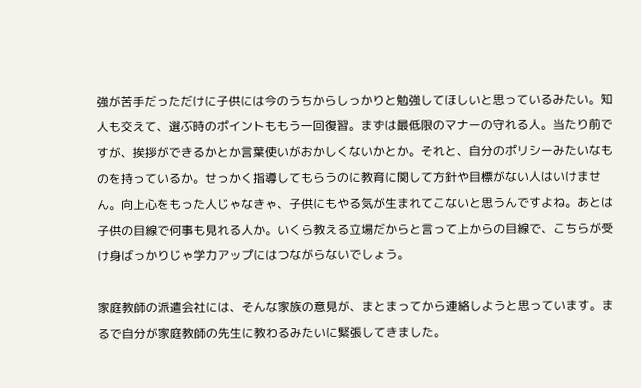強が苦手だっただけに子供には今のうちからしっかりと勉強してほしいと思っているみたい。知人も交えて、選ぶ時のポイントももう一回復習。まずは最低限のマナーの守れる人。当たり前ですが、挨拶ができるかとか言葉使いがおかしくないかとか。それと、自分のポリシーみたいなものを持っているか。せっかく指導してもらうのに教育に関して方針や目標がない人はいけません。向上心をもった人じゃなきゃ、子供にもやる気が生まれてこないと思うんですよね。あとは子供の目線で何事も見れる人か。いくら教える立場だからと言って上からの目線で、こちらが受け身ばっかりじゃ学力アップにはつながらないでしょう。

家庭教師の派遣会社には、そんな家族の意見が、まとまってから連絡しようと思っています。まるで自分が家庭教師の先生に教わるみたいに緊張してきました。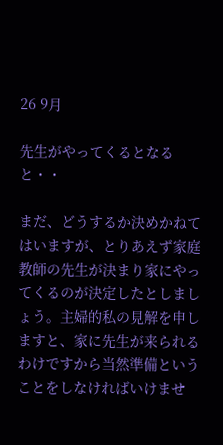26 9月

先生がやってくるとなると・・

まだ、どうするか決めかねてはいますが、とりあえず家庭教師の先生が決まり家にやってくるのが決定したとしましょう。主婦的私の見解を申しますと、家に先生が来られるわけですから当然準備ということをしなければいけませ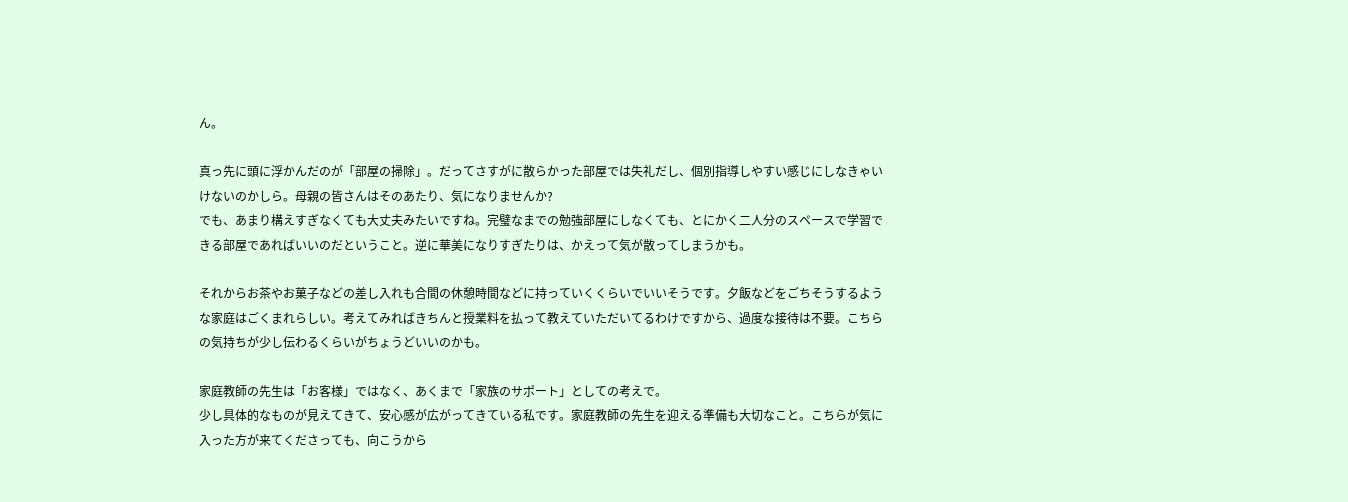ん。

真っ先に頭に浮かんだのが「部屋の掃除」。だってさすがに散らかった部屋では失礼だし、個別指導しやすい感じにしなきゃいけないのかしら。母親の皆さんはそのあたり、気になりませんか?
でも、あまり構えすぎなくても大丈夫みたいですね。完璧なまでの勉強部屋にしなくても、とにかく二人分のスペースで学習できる部屋であればいいのだということ。逆に華美になりすぎたりは、かえって気が散ってしまうかも。

それからお茶やお菓子などの差し入れも合間の休憩時間などに持っていくくらいでいいそうです。夕飯などをごちそうするような家庭はごくまれらしい。考えてみればきちんと授業料を払って教えていただいてるわけですから、過度な接待は不要。こちらの気持ちが少し伝わるくらいがちょうどいいのかも。

家庭教師の先生は「お客様」ではなく、あくまで「家族のサポート」としての考えで。
少し具体的なものが見えてきて、安心感が広がってきている私です。家庭教師の先生を迎える準備も大切なこと。こちらが気に入った方が来てくださっても、向こうから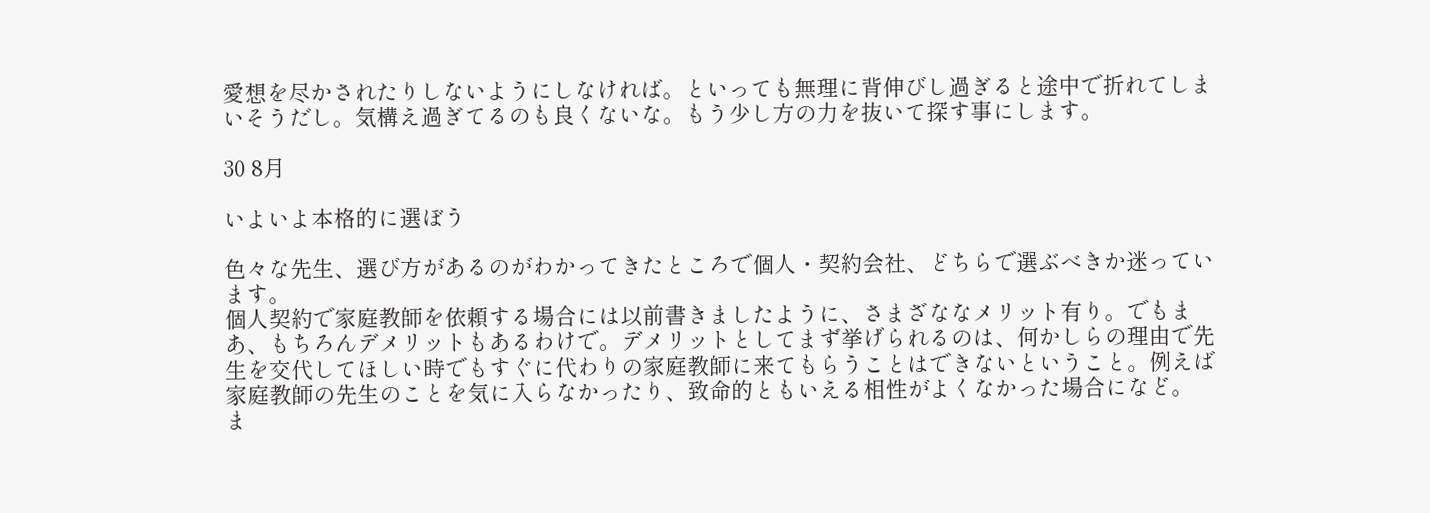愛想を尽かされたりしないようにしなければ。といっても無理に背伸びし過ぎると途中で折れてしまいそうだし。気構え過ぎてるのも良くないな。もう少し方の力を抜いて探す事にします。

30 8月

いよいよ本格的に選ぼう

色々な先生、選び方があるのがわかってきたところで個人・契約会社、どちらで選ぶべきか迷っています。
個人契約で家庭教師を依頼する場合には以前書きましたように、さまざななメリット有り。でもまあ、もちろんデメリットもあるわけで。デメリットとしてまず挙げられるのは、何かしらの理由で先生を交代してほしい時でもすぐに代わりの家庭教師に来てもらうことはできないということ。例えば家庭教師の先生のことを気に入らなかったり、致命的ともいえる相性がよくなかった場合になど。
ま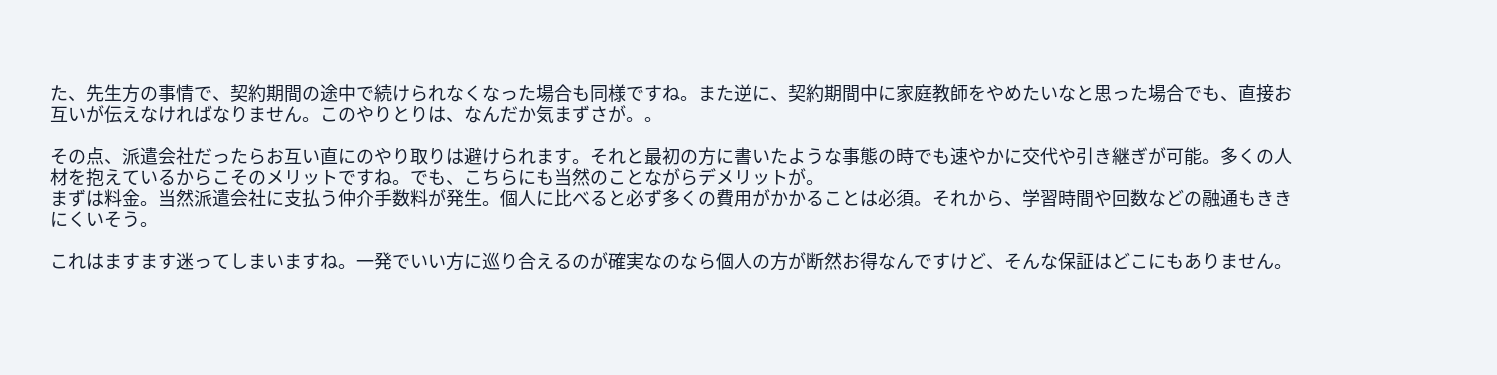た、先生方の事情で、契約期間の途中で続けられなくなった場合も同様ですね。また逆に、契約期間中に家庭教師をやめたいなと思った場合でも、直接お互いが伝えなければなりません。このやりとりは、なんだか気まずさが。。

その点、派遣会社だったらお互い直にのやり取りは避けられます。それと最初の方に書いたような事態の時でも速やかに交代や引き継ぎが可能。多くの人材を抱えているからこそのメリットですね。でも、こちらにも当然のことながらデメリットが。
まずは料金。当然派遣会社に支払う仲介手数料が発生。個人に比べると必ず多くの費用がかかることは必須。それから、学習時間や回数などの融通もききにくいそう。

これはますます迷ってしまいますね。一発でいい方に巡り合えるのが確実なのなら個人の方が断然お得なんですけど、そんな保証はどこにもありません。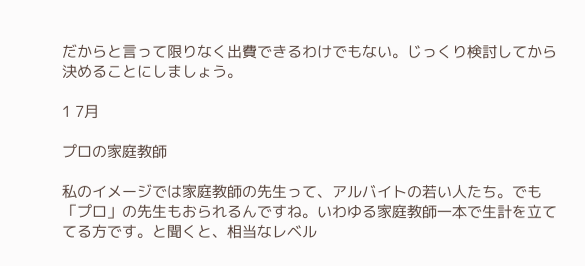だからと言って限りなく出費できるわけでもない。じっくり検討してから決めることにしましょう。

1 7月

プロの家庭教師

私のイメージでは家庭教師の先生って、アルバイトの若い人たち。でも「プロ」の先生もおられるんですね。いわゆる家庭教師一本で生計を立ててる方です。と聞くと、相当なレベル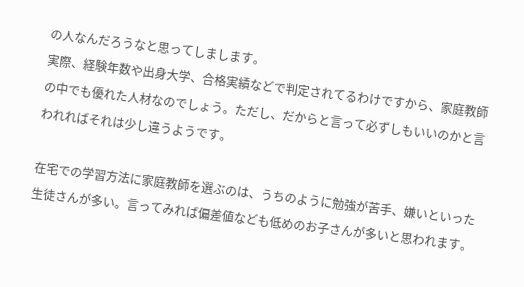の人なんだろうなと思ってしまします。
実際、経験年数や出身大学、合格実績などで判定されてるわけですから、家庭教師の中でも優れた人材なのでしょう。ただし、だからと言って必ずしもいいのかと言われればそれは少し違うようです。

在宅での学習方法に家庭教師を選ぶのは、うちのように勉強が苦手、嫌いといった生徒さんが多い。言ってみれば偏差値なども低めのお子さんが多いと思われます。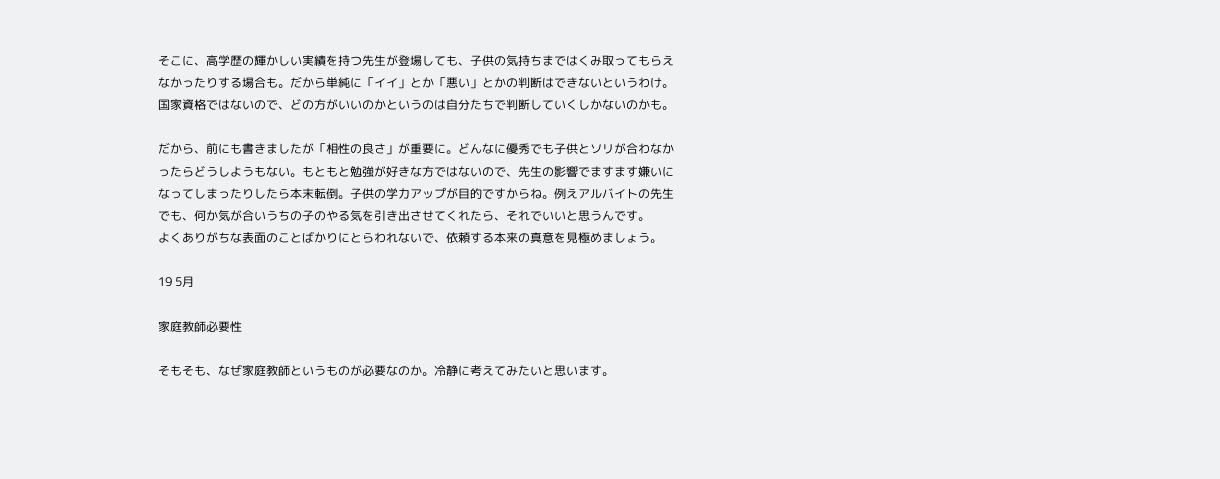そこに、高学歴の輝かしい実績を持つ先生が登場しても、子供の気持ちまではくみ取ってもらえなかったりする場合も。だから単純に「イイ」とか「悪い」とかの判断はできないというわけ。
国家資格ではないので、どの方がいいのかというのは自分たちで判断していくしかないのかも。

だから、前にも書きましたが「相性の良さ」が重要に。どんなに優秀でも子供とソリが合わなかったらどうしようもない。もともと勉強が好きな方ではないので、先生の影響でますます嫌いになってしまったりしたら本末転倒。子供の学力アップが目的ですからね。例えアルバイトの先生でも、何か気が合いうちの子のやる気を引き出させてくれたら、それでいいと思うんです。
よくありがちな表面のことばかりにとらわれないで、依頼する本来の真意を見極めましょう。

19 5月

家庭教師必要性

そもそも、なぜ家庭教師というものが必要なのか。冷静に考えてみたいと思います。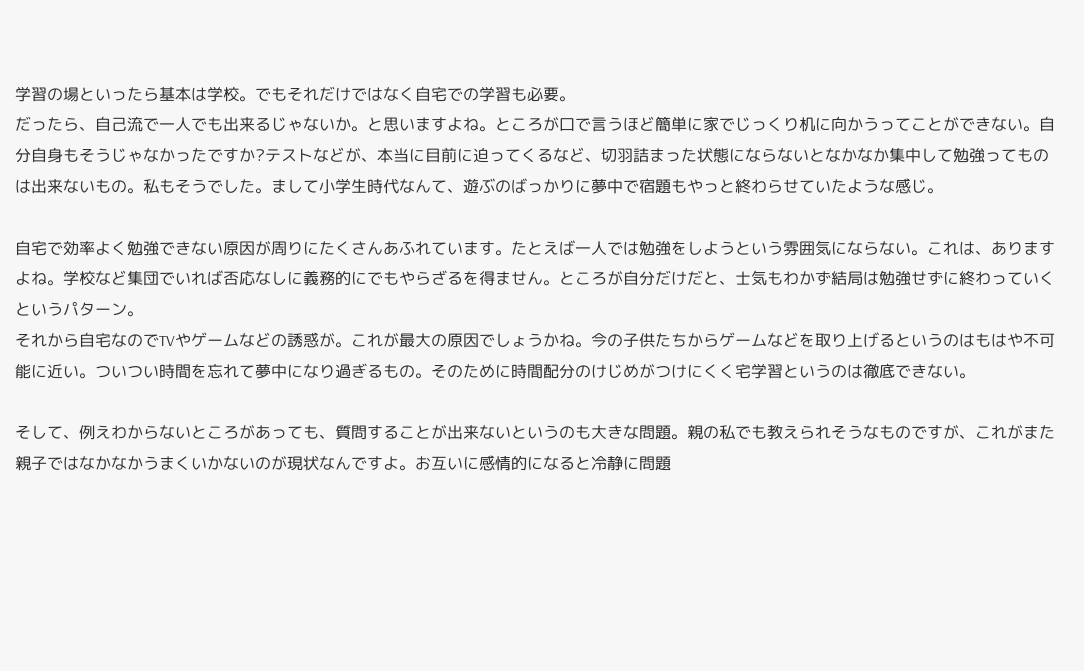学習の場といったら基本は学校。でもそれだけではなく自宅での学習も必要。
だったら、自己流で一人でも出来るじゃないか。と思いますよね。ところが口で言うほど簡単に家でじっくり机に向かうってことができない。自分自身もそうじゃなかったですか?テストなどが、本当に目前に迫ってくるなど、切羽詰まった状態にならないとなかなか集中して勉強ってものは出来ないもの。私もそうでした。まして小学生時代なんて、遊ぶのばっかりに夢中で宿題もやっと終わらせていたような感じ。

自宅で効率よく勉強できない原因が周りにたくさんあふれています。たとえば一人では勉強をしようという雰囲気にならない。これは、ありますよね。学校など集団でいれば否応なしに義務的にでもやらざるを得ません。ところが自分だけだと、士気もわかず結局は勉強せずに終わっていくというパターン。
それから自宅なのでTVやゲームなどの誘惑が。これが最大の原因でしょうかね。今の子供たちからゲームなどを取り上げるというのはもはや不可能に近い。ついつい時間を忘れて夢中になり過ぎるもの。そのために時間配分のけじめがつけにくく宅学習というのは徹底できない。

そして、例えわからないところがあっても、質問することが出来ないというのも大きな問題。親の私でも教えられそうなものですが、これがまた親子ではなかなかうまくいかないのが現状なんですよ。お互いに感情的になると冷静に問題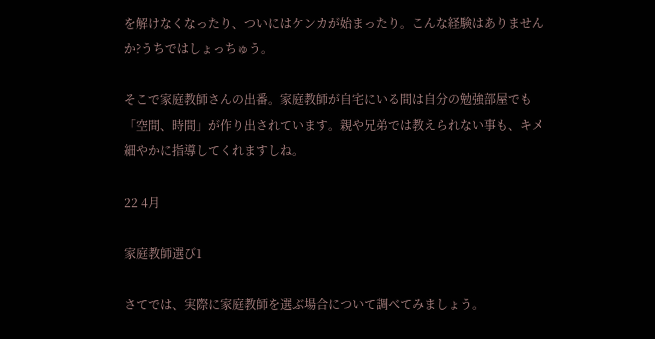を解けなくなったり、ついにはケンカが始まったり。こんな経験はありませんか?うちではしょっちゅう。

そこで家庭教師さんの出番。家庭教師が自宅にいる間は自分の勉強部屋でも「空間、時間」が作り出されています。親や兄弟では教えられない事も、キメ細やかに指導してくれますしね。

22 4月

家庭教師選び1

さてでは、実際に家庭教師を選ぶ場合について調べてみましょう。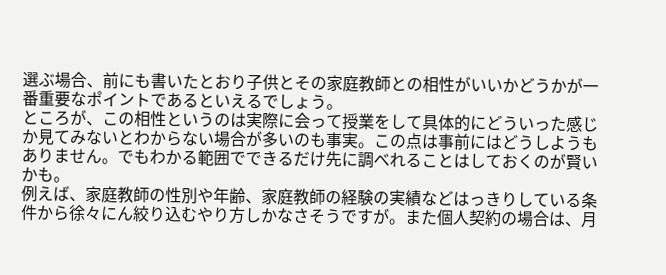選ぶ場合、前にも書いたとおり子供とその家庭教師との相性がいいかどうかが一番重要なポイントであるといえるでしょう。
ところが、この相性というのは実際に会って授業をして具体的にどういった感じか見てみないとわからない場合が多いのも事実。この点は事前にはどうしようもありません。でもわかる範囲でできるだけ先に調べれることはしておくのが賢いかも。
例えば、家庭教師の性別や年齢、家庭教師の経験の実績などはっきりしている条件から徐々にん絞り込むやり方しかなさそうですが。また個人契約の場合は、月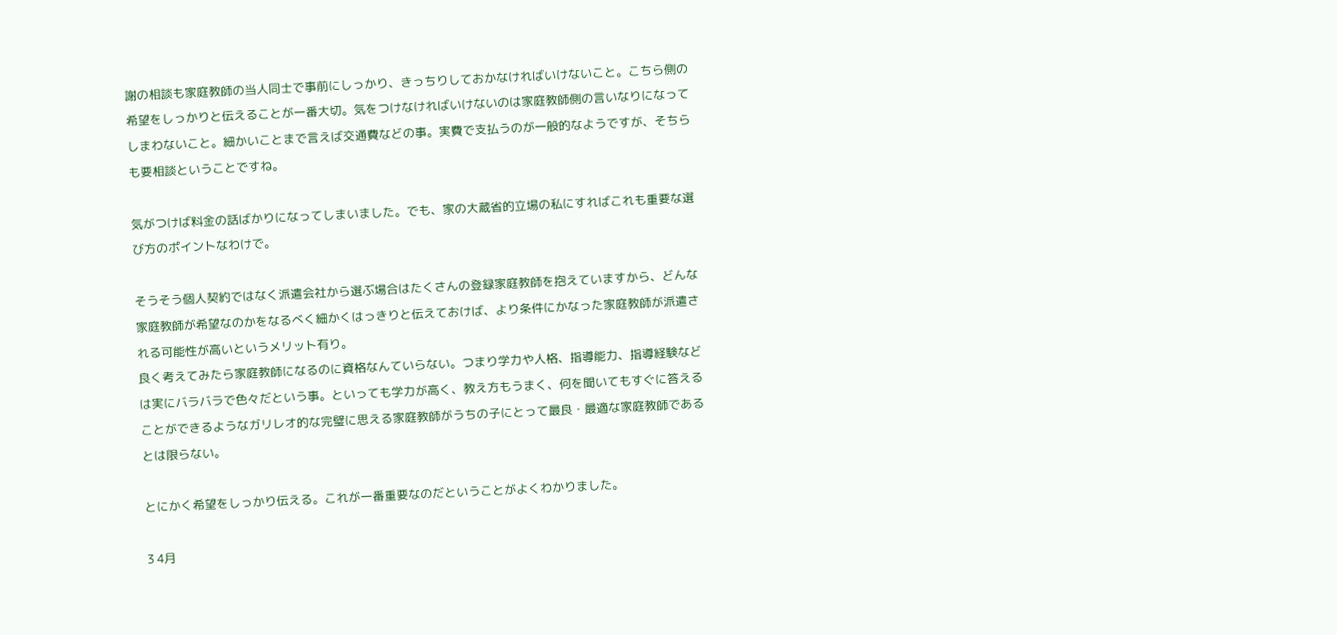謝の相談も家庭教師の当人同士で事前にしっかり、きっちりしておかなければいけないこと。こちら側の希望をしっかりと伝えることが一番大切。気をつけなければいけないのは家庭教師側の言いなりになってしまわないこと。細かいことまで言えば交通費などの事。実費で支払うのが一般的なようですが、そちらも要相談ということですね。

気がつけば料金の話ばかりになってしまいました。でも、家の大蔵省的立場の私にすればこれも重要な選び方のポイントなわけで。

そうそう個人契約ではなく派遣会社から選ぶ場合はたくさんの登録家庭教師を抱えていますから、どんな家庭教師が希望なのかをなるべく細かくはっきりと伝えておけば、より条件にかなった家庭教師が派遣される可能性が高いというメリット有り。
良く考えてみたら家庭教師になるのに資格なんていらない。つまり学力や人格、指導能力、指導経験などは実にバラバラで色々だという事。といっても学力が高く、教え方もうまく、何を聞いてもすぐに答えることができるようなガリレオ的な完璧に思える家庭教師がうちの子にとって最良・最適な家庭教師であるとは限らない。

とにかく希望をしっかり伝える。これが一番重要なのだということがよくわかりました。

3 4月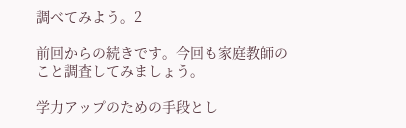調べてみよう。2

前回からの続きです。今回も家庭教師のこと調査してみましょう。

学力アップのための手段とし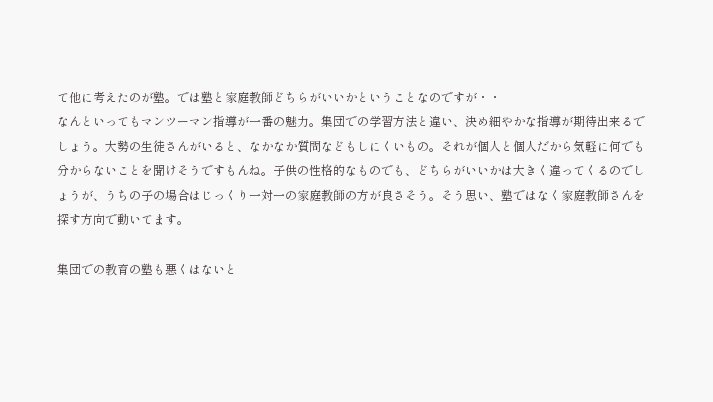て他に考えたのが塾。では塾と家庭教師どちらがいいかということなのですが・・
なんといってもマンツーマン指導が一番の魅力。集団での学習方法と違い、決め細やかな指導が期待出来るでしょう。大勢の生徒さんがいると、なかなか質問などもしにくいもの。それが個人と個人だから気軽に何でも分からないことを聞けそうですもんね。子供の性格的なものでも、どちらがいいかは大きく違ってくるのでしょうが、うちの子の場合はじっくり一対一の家庭教師の方が良さそう。そう思い、塾ではなく家庭教師さんを探す方向で動いてます。

集団での教育の塾も悪くはないと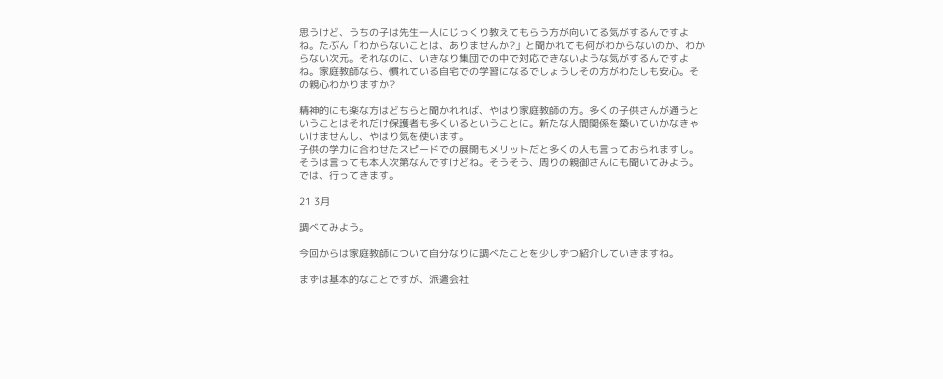思うけど、うちの子は先生一人にじっくり教えてもらう方が向いてる気がするんですよね。たぶん「わからないことは、ありませんか?」と聞かれても何がわからないのか、わからない次元。それなのに、いきなり集団での中で対応できないような気がするんですよね。家庭教師なら、慣れている自宅での学習になるでしょうしその方がわたしも安心。その親心わかりますか?

精神的にも楽な方はどちらと聞かれれば、やはり家庭教師の方。多くの子供さんが通うということはそれだけ保護者も多くいるということに。新たな人間関係を築いていかなきゃいけませんし、やはり気を使います。
子供の学力に合わせたスピードでの展開もメリットだと多くの人も言っておられますし。そうは言っても本人次第なんですけどね。そうそう、周りの親御さんにも聞いてみよう。では、行ってきます。

21 3月

調べてみよう。

今回からは家庭教師について自分なりに調べたことを少しずつ紹介していきますね。

まずは基本的なことですが、派遣会社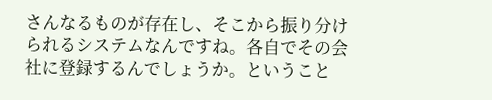さんなるものが存在し、そこから振り分けられるシステムなんですね。各自でその会社に登録するんでしょうか。ということ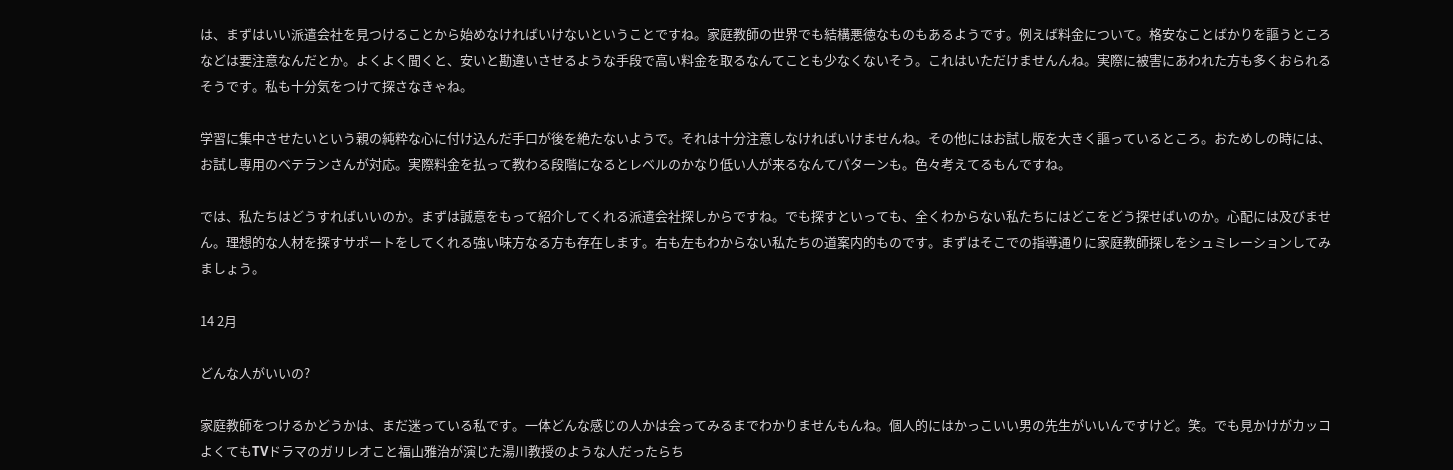は、まずはいい派遣会社を見つけることから始めなければいけないということですね。家庭教師の世界でも結構悪徳なものもあるようです。例えば料金について。格安なことばかりを謳うところなどは要注意なんだとか。よくよく聞くと、安いと勘違いさせるような手段で高い料金を取るなんてことも少なくないそう。これはいただけませんんね。実際に被害にあわれた方も多くおられるそうです。私も十分気をつけて探さなきゃね。

学習に集中させたいという親の純粋な心に付け込んだ手口が後を絶たないようで。それは十分注意しなければいけませんね。その他にはお試し版を大きく謳っているところ。おためしの時には、お試し専用のベテランさんが対応。実際料金を払って教わる段階になるとレベルのかなり低い人が来るなんてパターンも。色々考えてるもんですね。

では、私たちはどうすればいいのか。まずは誠意をもって紹介してくれる派遣会社探しからですね。でも探すといっても、全くわからない私たちにはどこをどう探せばいのか。心配には及びません。理想的な人材を探すサポートをしてくれる強い味方なる方も存在します。右も左もわからない私たちの道案内的ものです。まずはそこでの指導通りに家庭教師探しをシュミレーションしてみましょう。

14 2月

どんな人がいいの?

家庭教師をつけるかどうかは、まだ迷っている私です。一体どんな感じの人かは会ってみるまでわかりませんもんね。個人的にはかっこいい男の先生がいいんですけど。笑。でも見かけがカッコよくてもTVドラマのガリレオこと福山雅治が演じた湯川教授のような人だったらち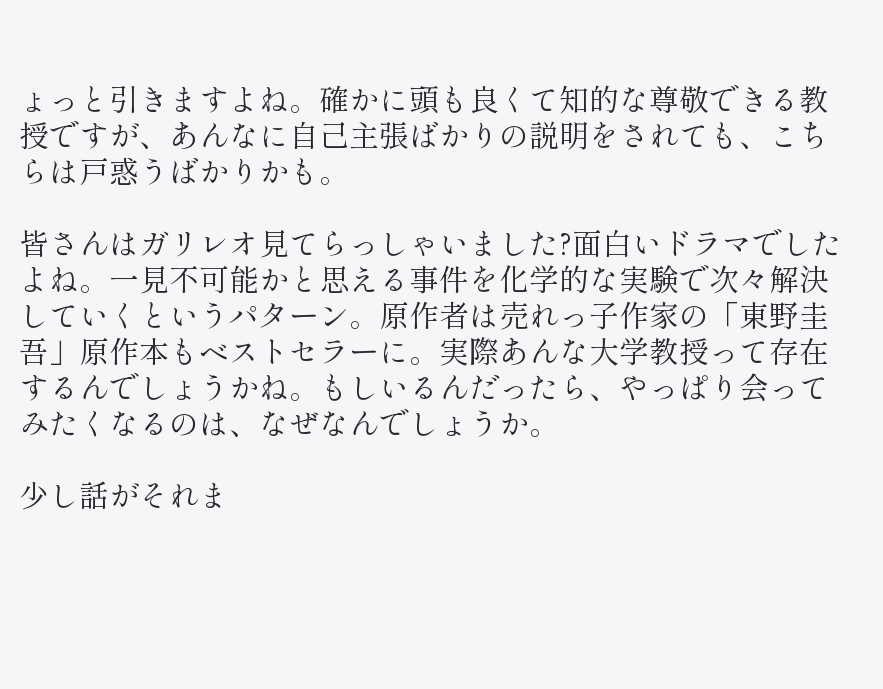ょっと引きますよね。確かに頭も良くて知的な尊敬できる教授ですが、あんなに自己主張ばかりの説明をされても、こちらは戸惑うばかりかも。

皆さんはガリレオ見てらっしゃいました?面白いドラマでしたよね。一見不可能かと思える事件を化学的な実験で次々解決していくというパターン。原作者は売れっ子作家の「東野圭吾」原作本もベストセラーに。実際あんな大学教授って存在するんでしょうかね。もしいるんだったら、やっぱり会ってみたくなるのは、なぜなんでしょうか。

少し話がそれま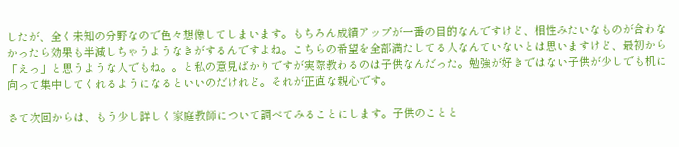したが、全く未知の分野なので色々想像してしまいます。もちろん成績アップが一番の目的なんですけど、相性みたいなものが合わなかったら効果も半減しちゃうようなきがするんですよね。こちらの希望を全部満たしてる人なんていないとは思いますけど、最初から「えっ」と思うような人でもね。。と私の意見ばかりですが実際教わるのは子供なんだった。勉強が好きではない子供が少しでも机に向って集中してくれるようになるといいのだけれど。それが正直な親心です。

さて次回からは、もう少し詳しく家庭教師について調べてみることにします。子供のことと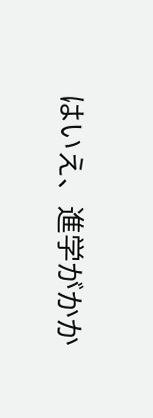はいえ、進学がかか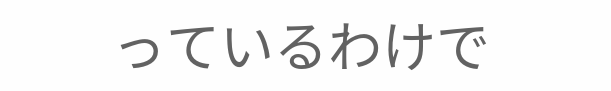っているわけで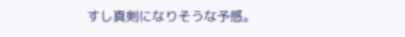すし真剣になりそうな予感。